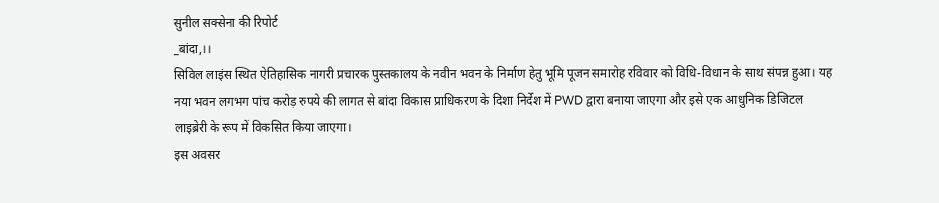सुनील सक्सेना की रिपोर्ट
_बांदा,।।
सिविल लाइंस स्थित ऐतिहासिक नागरी प्रचारक पुस्तकालय के नवीन भवन के निर्माण हेतु भूमि पूजन समारोह रविवार को विधि-विधान के साथ संपन्न हुआ। यह नया भवन लगभग पांच करोड़ रुपये की लागत से बांदा विकास प्राधिकरण के दिशा निर्देश में PWD द्वारा बनाया जाएगा और इसे एक आधुनिक डिजिटल लाइब्रेरी के रूप में विकसित किया जाएगा।
इस अवसर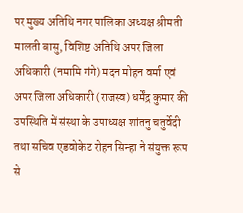पर मुख्य अतिथि नगर पालिका अध्यक्ष श्रीमती मालती बासु, विशिष्ट अतिथि अपर जिला अधिकारी (नमामि गंगे) मदन मोहन वर्मा एवं अपर जिला अधिकारी (राजस्व) धर्मेंद्र कुमार की उपस्थिति में संस्था के उपाध्यक्ष शांतनु चतुर्वेदी तथा सचिव एडवोकेट रोहन सिन्हा ने संयुक्त रूप से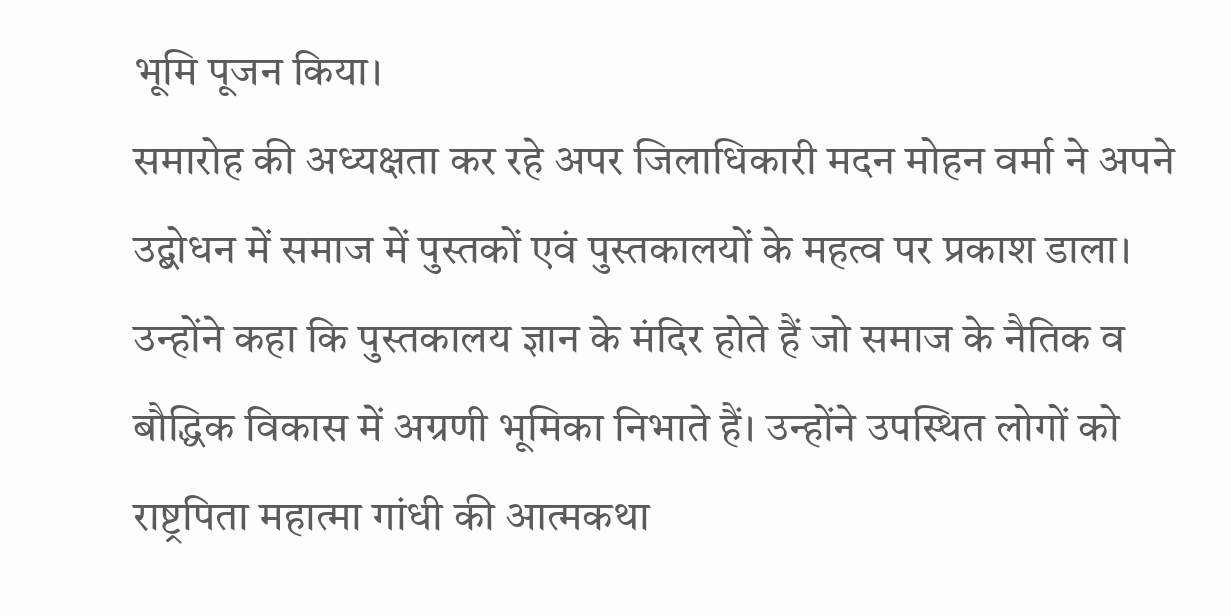भूमि पूजन किया।
समारोह की अध्यक्षता कर रहे अपर जिलाधिकारी मदन मोहन वर्मा ने अपने उद्बोधन में समाज में पुस्तकों एवं पुस्तकालयों के महत्व पर प्रकाश डाला। उन्होंने कहा कि पुस्तकालय ज्ञान के मंदिर होते हैं जो समाज के नैतिक व बौद्धिक विकास में अग्रणी भूमिका निभाते हैं। उन्होंने उपस्थित लोगों को राष्ट्रपिता महात्मा गांधी की आत्मकथा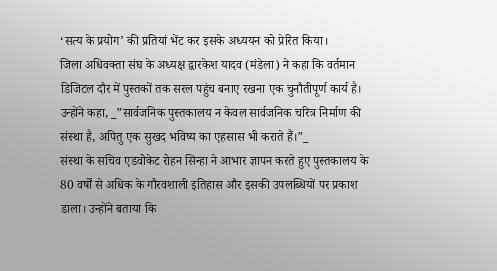‘सत्य के प्रयोग’ की प्रतियां भेंट कर इसके अध्ययन को प्रेरित किया।
जिला अधिवक्ता संघ के अध्यक्ष द्वारकेश यादव (मंडेला) ने कहा कि वर्तमान डिजिटल दौर में पुस्तकों तक सरल पहुंच बनाए रखना एक चुनौतीपूर्ण कार्य है। उन्होंने कहा, _”सार्वजनिक पुस्तकालय न केवल सार्वजनिक चरित्र निर्माण की संस्था है, अपितु एक सुखद भविष्य का एहसास भी कराते हैं।”_
संस्था के सचिव एडवोकेट रोहन सिन्हा ने आभार ज्ञापन करते हुए पुस्तकालय के 80 वर्षों से अधिक के गौरवशाली इतिहास और इसकी उपलब्धियों पर प्रकाश डाला। उन्होंने बताया कि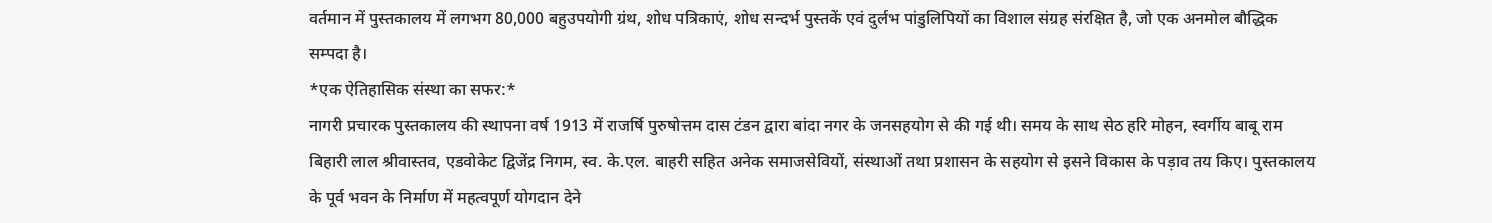वर्तमान में पुस्तकालय में लगभग 80,000 बहुउपयोगी ग्रंथ, शोध पत्रिकाएं, शोध सन्दर्भ पुस्तकें एवं दुर्लभ पांडुलिपियों का विशाल संग्रह संरक्षित है, जो एक अनमोल बौद्धिक सम्पदा है।
*एक ऐतिहासिक संस्था का सफर:*
नागरी प्रचारक पुस्तकालय की स्थापना वर्ष 1913 में राजर्षि पुरुषोत्तम दास टंडन द्वारा बांदा नगर के जनसहयोग से की गई थी। समय के साथ सेठ हरि मोहन, स्वर्गीय बाबू राम बिहारी लाल श्रीवास्तव, एडवोकेट द्विजेंद्र निगम, स्व. के.एल. बाहरी सहित अनेक समाजसेवियों, संस्थाओं तथा प्रशासन के सहयोग से इसने विकास के पड़ाव तय किए। पुस्तकालय के पूर्व भवन के निर्माण में महत्वपूर्ण योगदान देने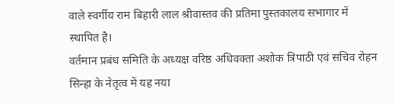वाले स्वर्गीय राम बिहारी लाल श्रीवास्तव की प्रतिमा पुस्तकालय सभागार में स्थापित है।
वर्तमान प्रबंध समिति के अध्यक्ष वरिष्ठ अधिवक्ता अशोक त्रिपाठी एवं सचिव रोहन सिन्हा के नेतृत्व में यह नया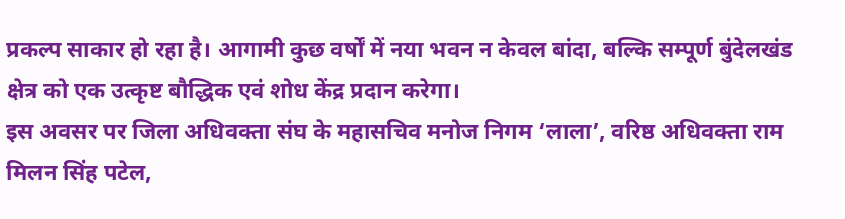प्रकल्प साकार हो रहा है। आगामी कुछ वर्षों में नया भवन न केवल बांदा, बल्कि सम्पूर्ण बुंदेलखंड क्षेत्र को एक उत्कृष्ट बौद्धिक एवं शोध केंद्र प्रदान करेगा।
इस अवसर पर जिला अधिवक्ता संघ के महासचिव मनोज निगम ‘लाला’, वरिष्ठ अधिवक्ता राम मिलन सिंह पटेल,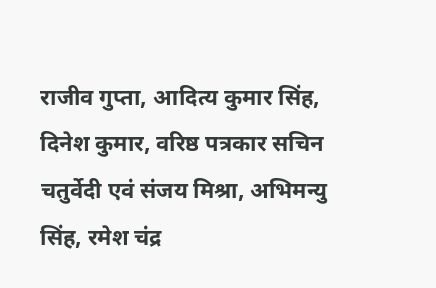राजीव गुप्ता, आदित्य कुमार सिंह, दिनेश कुमार, वरिष्ठ पत्रकार सचिन चतुर्वेदी एवं संजय मिश्रा, अभिमन्यु सिंह, रमेश चंद्र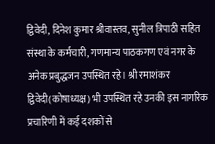द्विवेदी, दिनेश कुमार श्रीवास्तव, सुनील त्रिपाठी सहित संस्था के कर्मचारी, गणमान्य पाठकगण एवं नगर के अनेक प्रबुद्धजन उपस्थित रहे। श्री रमाशंकर द्विवेदी(कोषाध्यक्ष) भी उपस्थित रहे उनकी इस नागरिक प्रचारिणी में कई दशकों से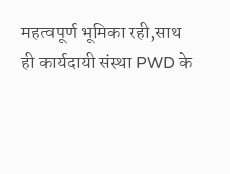महत्वपूर्ण भूमिका रही,साथ ही कार्यदायी संस्था PWD के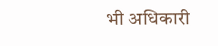भी अधिकारी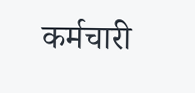कर्मचारी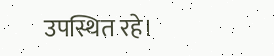उपस्थित रहे।